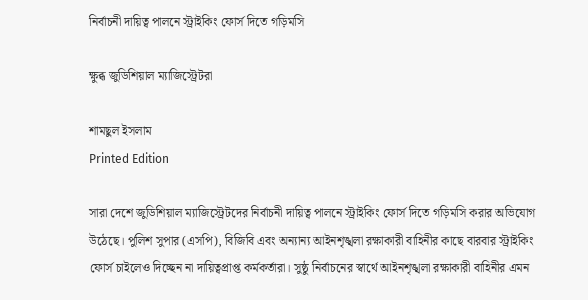নির্বাচনী দায়িত্ব পালনে স্ট্রাইকিং ফোর্স দিতে গড়িমসি

ক্ষুব্ধ জুডিশিয়াল ম্যাজিস্ট্রেটরা

শামছুল ইসলাম
Printed Edition

সারা দেশে জুডিশিয়াল ম্যাজিস্ট্রেটদের নির্বাচনী দায়িত্ব পালনে স্ট্রাইকিং ফোর্স দিতে গড়িমসি করার অভিযোগ উঠেছে। পুলিশ সুপার (এসপি), বিজিবি এবং অন্যান্য আইনশৃঙ্খলা রক্ষাকারী বাহিনীর কাছে বারবার স্ট্রাইকিং ফোর্স চাইলেও দিচ্ছেন না দায়িত্বপ্রাপ্ত কর্মকর্তারা। সুষ্ঠু নির্বাচনের স্বার্থে আইনশৃঙ্খলা রক্ষাকারী বাহিনীর এমন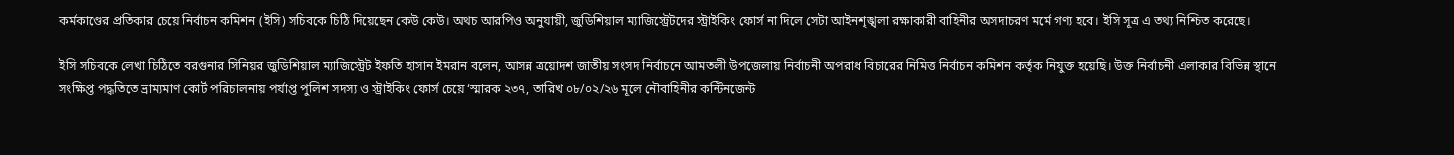কর্মকাণ্ডের প্রতিকার চেয়ে নির্বাচন কমিশন (ইসি) সচিবকে চিঠি দিয়েছেন কেউ কেউ। অথচ আরপিও অনুযায়ী, জুডিশিয়াল ম্যাজিস্ট্রেটদের স্ট্রাইকিং ফোর্স না দিলে সেটা আইনশৃঙ্খলা রক্ষাকারী বাহিনীর অসদাচরণ মর্মে গণ্য হবে। ইসি সূত্র এ তথ্য নিশ্চিত করেছে।

ইসি সচিবকে লেখা চিঠিতে বরগুনার সিনিয়র জুডিশিয়াল ম্যাজিস্ট্রেট ইফতি হাসান ইমরান বলেন, আসন্ন ত্রয়োদশ জাতীয় সংসদ নির্বাচনে আমতলী উপজেলায় নির্বাচনী অপরাধ বিচারের নিমিত্ত নির্বাচন কমিশন কর্তৃক নিযুক্ত হয়েছি। উক্ত নির্বাচনী এলাকার বিভিন্ন স্থানে সংক্ষিপ্ত পদ্ধতিতে ভ্রাম্যমাণ কোর্ট পরিচালনায় পর্যাপ্ত পুলিশ সদস্য ও স্ট্রাইকিং ফোর্স চেয়ে ‘স্মারক ২৩৭, তারিখ ০৮/০২/২৬ মূলে নৌবাহিনীর কন্টিনজেন্ট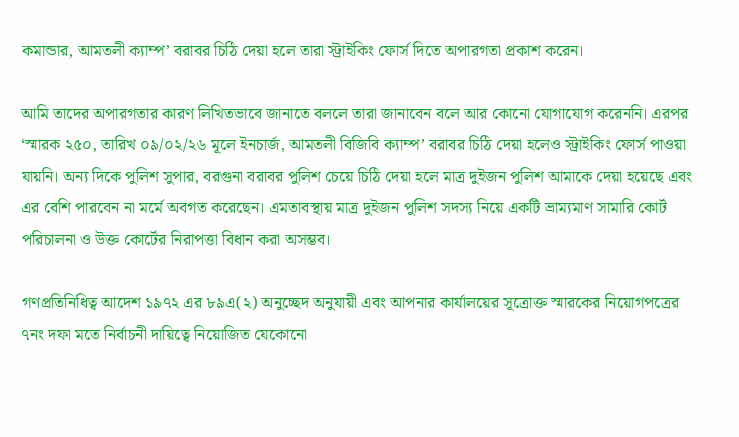কমান্ডার, আমতলী ক্যাম্প’ বরাবর চিঠি দেয়া হলে তারা স্ট্রাইকিং ফোর্স দিতে অপারগতা প্রকাশ করেন।

আমি তাদের অপারগতার কারণ লিখিতভাবে জানাতে বললে তারা জানাবেন বলে আর কোনো যোগাযোগ করেননি। এরপর ‘স্মারক ২৫০, তারিখ ০৯/০২/২৬ মূলে ইনচার্জ, আমতলী বিজিবি ক্যাম্প’ বরাবর চিঠি দেয়া হলেও স্ট্রাইকিং ফোর্স পাওয়া যায়নি। অন্য দিকে পুলিশ সুপার, বরগুনা বরাবর পুলিশ চেয়ে চিঠি দেয়া হলে মাত্র দুইজন পুলিশ আমাকে দেয়া হয়েছে এবং এর বেশি পারবেন না মর্মে অবগত করেছেন। এমতাবস্থায় মাত্র দুইজন পুলিশ সদস্য নিয়ে একটি ভ্রাম্যমাণ সামারি কোর্ট পরিচালনা ও উক্ত কোর্টের নিরাপত্তা বিধান করা অসম্ভব।

গণপ্রতিনিধিত্ব আদেশ ১৯৭২ এর ৮৯এ(২) অনুচ্ছেদ অনুযায়ী এবং আপনার কার্যালয়ের সূত্রোক্ত স্মারকের নিয়োগপত্রের ৭নং দফা মতে নির্বাচনী দায়িত্বে নিয়োজিত যেকোনো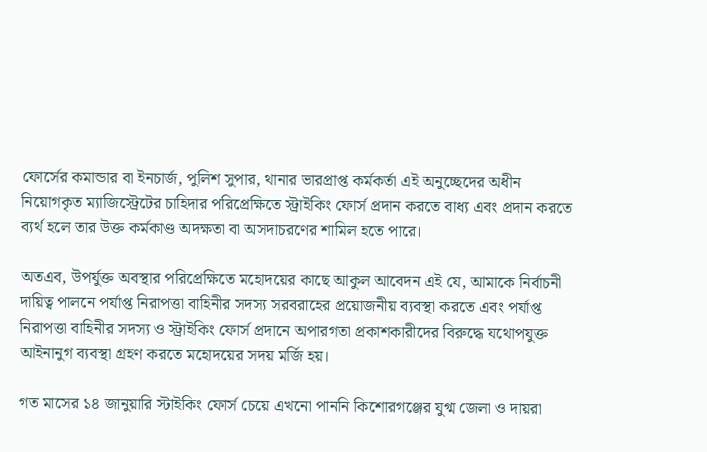ফোর্সের কমান্ডার বা ইনচার্জ, পুলিশ সুপার, থানার ভারপ্রাপ্ত কর্মকর্তা এই অনুচ্ছেদের অধীন নিয়োগকৃত ম্যাজিস্ট্রেটের চাহিদার পরিপ্রেক্ষিতে স্ট্রাইকিং ফোর্স প্রদান করতে বাধ্য এবং প্রদান করতে ব্যর্থ হলে তার উক্ত কর্মকাণ্ড অদক্ষতা বা অসদাচরণের শামিল হতে পারে।

অতএব, উপর্যুক্ত অবস্থার পরিপ্রেক্ষিতে মহোদয়ের কাছে আকুল আবেদন এই যে, আমাকে নির্বাচনী দায়িত্ব পালনে পর্যাপ্ত নিরাপত্তা বাহিনীর সদস্য সরবরাহের প্রয়োজনীয় ব্যবস্থা করতে এবং পর্যাপ্ত নিরাপত্তা বাহিনীর সদস্য ও স্ট্রাইকিং ফোর্স প্রদানে অপারগতা প্রকাশকারীদের বিরুদ্ধে যথোপযুক্ত আইনানুগ ব্যবস্থা গ্রহণ করতে মহোদয়ের সদয় মর্জি হয়।

গত মাসের ১৪ জানুয়ারি স্টাইকিং ফোর্স চেয়ে এখনো পাননি কিশোরগঞ্জের যুগ্ম জেলা ও দায়রা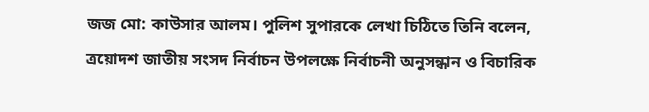জজ মো: কাউসার আলম। পুলিশ সুপারকে লেখা চিঠিতে তিনি বলেন, ত্রয়োদশ জাতীয় সংসদ নির্বাচন উপলক্ষে নির্বাচনী অনুসন্ধান ও বিচারিক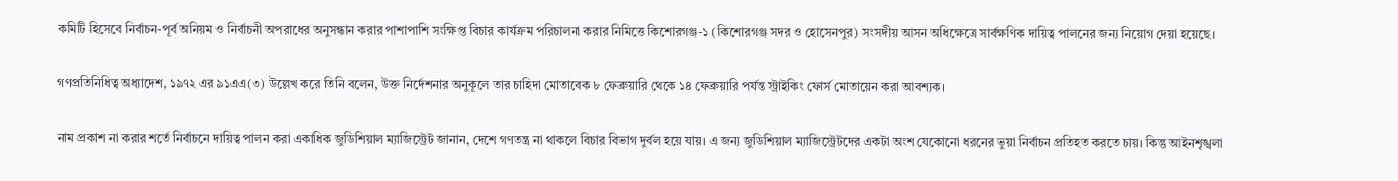কমিটি হিসেবে নির্বাচন-পূর্ব অনিয়ম ও নির্বাচনী অপরাধের অনুসন্ধান করার পাশাপাশি সংক্ষিপ্ত বিচার কার্যক্রম পরিচালনা করার নিমিত্তে কিশোরগঞ্জ-১ (কিশোরগঞ্জ সদর ও হোসেনপুর) সংসদীয় আসন অধিক্ষেত্রে সার্বক্ষণিক দায়িত্ব পালনের জন্য নিয়োগ দেয়া হয়েছে।

গণপ্রতিনিধিত্ব অধ্যাদেশ, ১৯৭২ এর ৯১এএ(৩) উল্লেখ করে তিনি বলেন, উক্ত নির্দেশনার অনুকূলে তার চাহিদা মোতাবেক ৮ ফেব্রুয়ারি থেকে ১৪ ফেব্রুয়ারি পর্যন্ত স্ট্রাইকিং ফোর্স মোতায়েন করা আবশ্যক।

নাম প্রকাশ না করার শর্তে নির্বাচনে দায়িত্ব পালন করা একাধিক জুডিশিয়াল ম্যাজিস্ট্রেট জানান, দেশে গণতন্ত্র না থাকলে বিচার বিভাগ দুর্বল হয়ে যায়। এ জন্য জুডিশিয়াল ম্যাজিস্ট্রেটদের একটা অংশ যেকোনো ধরনের ভুয়া নির্বাচন প্রতিহত করতে চায়। কিন্তু আইনশৃঙ্খলা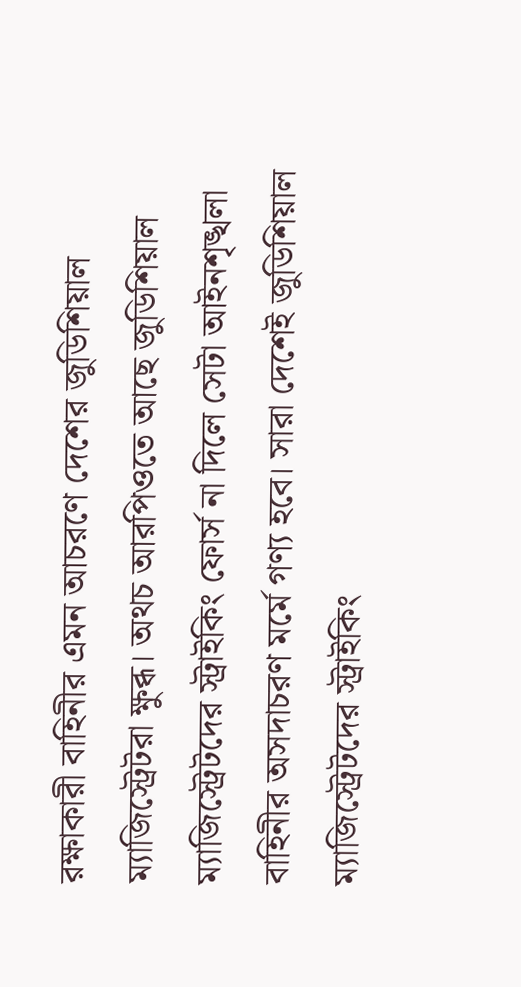রক্ষাকারী বাহিনীর এমন আচরণে দেশের জুডিশিয়াল ম্যাজিস্ট্রেটরা ক্ষুব্ধ। অথচ আরপিওতে আছে জুডিশিয়াল ম্যাজিস্ট্রেটদের স্ট্রাইকিং ফোর্স না দিলে সেটা আইনশৃঙ্খলা বাহিনীর অসদাচরণ মর্মে গণ্য হবে। সারা দেশেই জুডিশিয়াল ম্যাজিস্ট্রেটদের স্ট্রাইকিং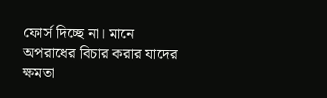ফোর্স দিচ্ছে না। মানে অপরাধের বিচার করার যাদের ক্ষমতা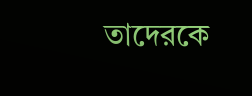তাদেরকে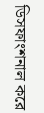ডিসফাংশনাল করে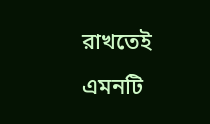রাখতেই এমনটি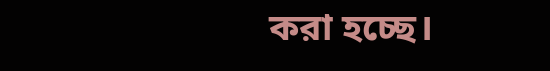করা হচ্ছে।